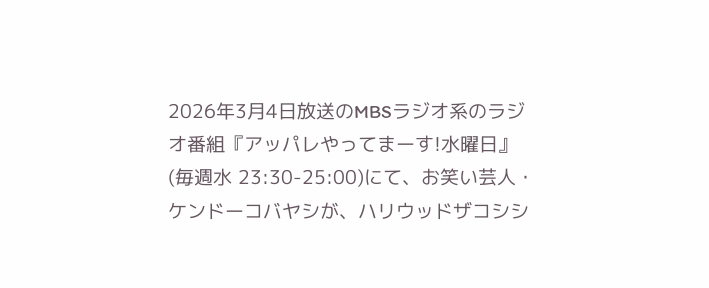2026年3月4日放送のMBSラジオ系のラジオ番組『アッパレやってまーす!水曜日』(毎週水 23:30-25:00)にて、お笑い芸人・ケンドーコバヤシが、ハリウッドザコシシ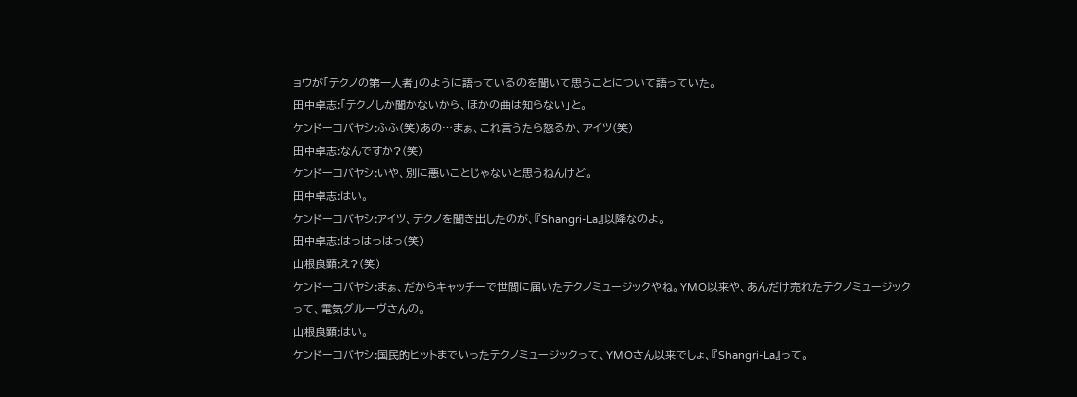ョウが「テクノの第一人者」のように語っているのを聞いて思うことについて語っていた。
田中卓志:「テクノしか聞かないから、ほかの曲は知らない」と。
ケンドーコバヤシ:ふふ(笑)あの…まぁ、これ言うたら怒るか、アイツ(笑)
田中卓志:なんですか?(笑)
ケンドーコバヤシ:いや、別に悪いことじゃないと思うねんけど。
田中卓志:はい。
ケンドーコバヤシ:アイツ、テクノを聞き出したのが、『Shangri-La』以降なのよ。
田中卓志:はっはっはっ(笑)
山根良顕:え?(笑)
ケンドーコバヤシ:まぁ、だからキャッチーで世間に届いたテクノミュージックやね。YMO以来や、あんだけ売れたテクノミュージックって、電気グルーヴさんの。
山根良顕:はい。
ケンドーコバヤシ:国民的ヒットまでいったテクノミュージックって、YMOさん以来でしょ、『Shangri-La』って。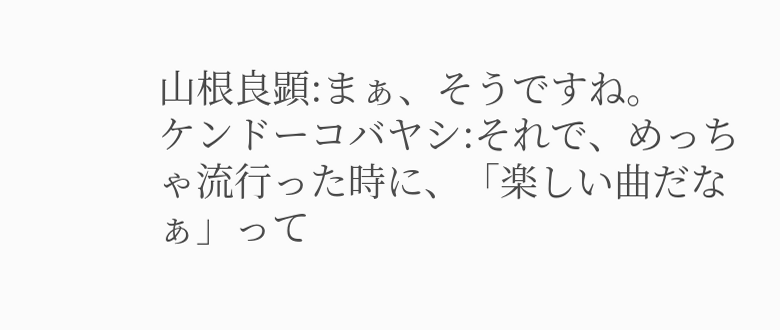山根良顕:まぁ、そうですね。
ケンドーコバヤシ:それで、めっちゃ流行った時に、「楽しい曲だなぁ」って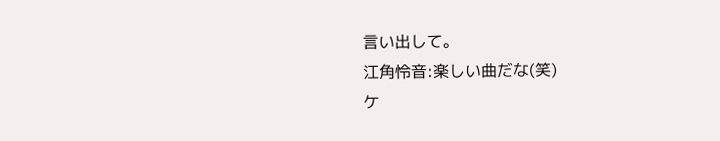言い出して。
江角怜音:楽しい曲だな(笑)
ケ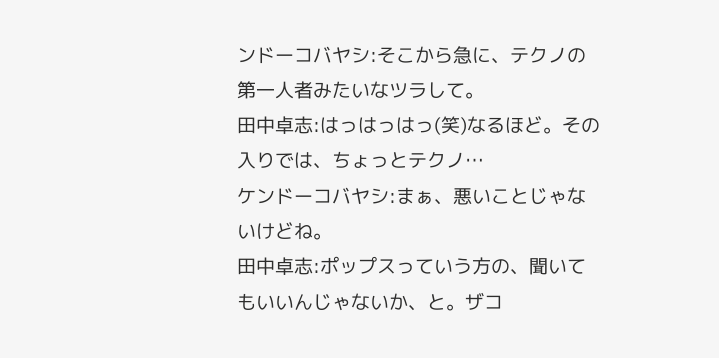ンドーコバヤシ:そこから急に、テクノの第一人者みたいなツラして。
田中卓志:はっはっはっ(笑)なるほど。その入りでは、ちょっとテクノ…
ケンドーコバヤシ:まぁ、悪いことじゃないけどね。
田中卓志:ポップスっていう方の、聞いてもいいんじゃないか、と。ザコ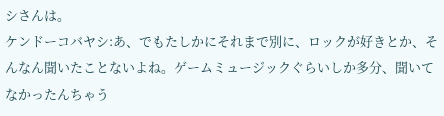シさんは。
ケンドーコバヤシ:あ、でもたしかにそれまで別に、ロックが好きとか、そんなん聞いたことないよね。ゲームミュージックぐらいしか多分、聞いてなかったんちゃう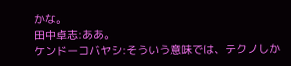かな。
田中卓志:ああ。
ケンドーコバヤシ:そういう意味では、テクノしか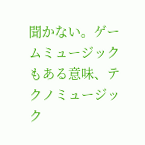聞かない。ゲームミュージックもある意味、テクノミュージック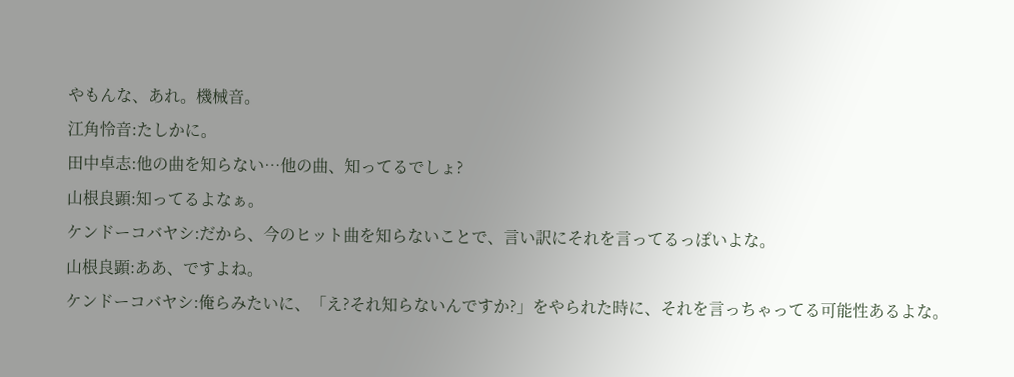やもんな、あれ。機械音。
江角怜音:たしかに。
田中卓志:他の曲を知らない…他の曲、知ってるでしょ?
山根良顕:知ってるよなぁ。
ケンドーコバヤシ:だから、今のヒット曲を知らないことで、言い訳にそれを言ってるっぽいよな。
山根良顕:ああ、ですよね。
ケンドーコバヤシ:俺らみたいに、「え?それ知らないんですか?」をやられた時に、それを言っちゃってる可能性あるよな。